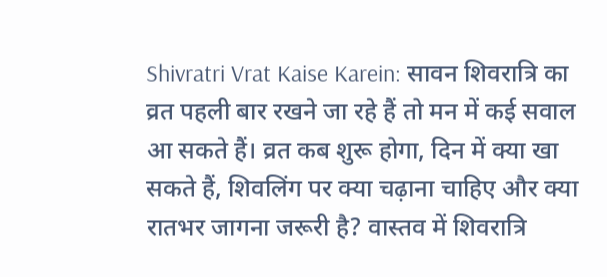Shivratri Vrat Kaise Karein: सावन शिवरात्रि का व्रत पहली बार रखने जा रहे हैं तो मन में कई सवाल आ सकते हैं। व्रत कब शुरू होगा, दिन में क्या खा सकते हैं, शिवलिंग पर क्या चढ़ाना चाहिए और क्या रातभर जागना जरूरी है? वास्तव में शिवरात्रि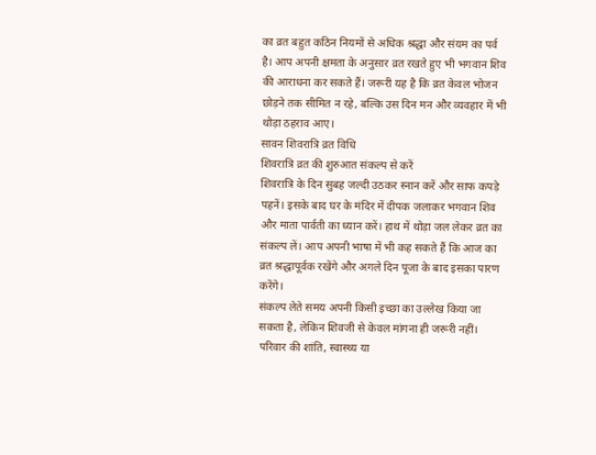का व्रत बहुत कठिन नियमों से अधिक श्रद्धा और संयम का पर्व है। आप अपनी क्षमता के अनुसार व्रत रखते हुए भी भगवान शिव की आराधना कर सकते हैं। जरूरी यह है कि व्रत केवल भोजन छोड़ने तक सीमित न रहे, बल्कि उस दिन मन और व्यवहार में भी थोड़ा ठहराव आए।
सावन शिवरात्रि व्रत विधि
शिवरात्रि व्रत की शुरुआत संकल्प से करें
शिवरात्रि के दिन सुबह जल्दी उठकर स्नान करें और साफ कपड़े पहनें। इसके बाद घर के मंदिर में दीपक जलाकर भगवान शिव और माता पार्वती का ध्यान करें। हाथ में थोड़ा जल लेकर व्रत का संकल्प लें। आप अपनी भाषा में भी कह सकते हैं कि आज का व्रत श्रद्धापूर्वक रखेंगे और अगले दिन पूजा के बाद इसका पारण करेंगे।
संकल्प लेते समय अपनी किसी इच्छा का उल्लेख किया जा सकता है, लेकिन शिवजी से केवल मांगना ही जरूरी नहीं। परिवार की शांति, स्वास्थ्य या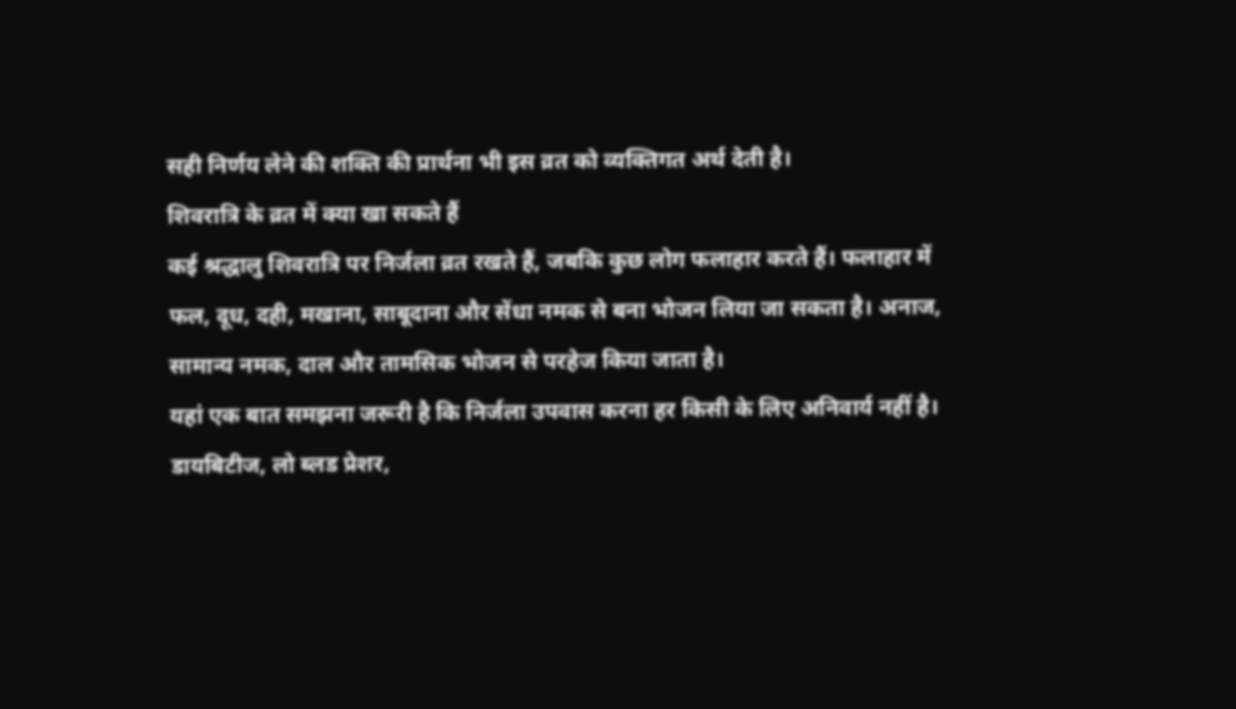सही निर्णय लेने की शक्ति की प्रार्थना भी इस व्रत को व्यक्तिगत अर्थ देती है।
शिवरात्रि के व्रत में क्या खा सकते हैं
कई श्रद्धालु शिवरात्रि पर निर्जला व्रत रखते हैं, जबकि कुछ लोग फलाहार करते हैं। फलाहार में फल, दूध, दही, मखाना, साबूदाना और सेंधा नमक से बना भोजन लिया जा सकता है। अनाज, सामान्य नमक, दाल और तामसिक भोजन से परहेज किया जाता है।
यहां एक बात समझना जरूरी है कि निर्जला उपवास करना हर किसी के लिए अनिवार्य नहीं है। डायबिटीज, लो ब्लड प्रेशर,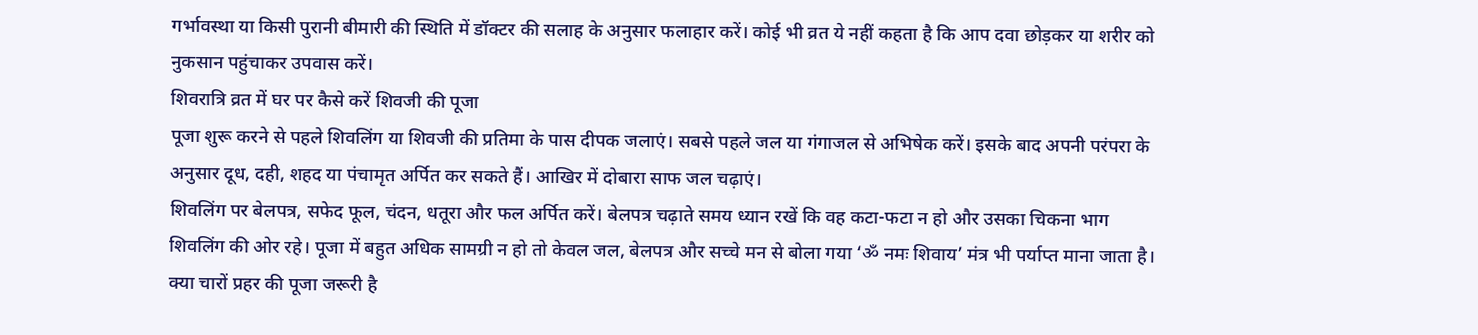गर्भावस्था या किसी पुरानी बीमारी की स्थिति में डॉक्टर की सलाह के अनुसार फलाहार करें। कोई भी व्रत ये नहीं कहता है कि आप दवा छोड़कर या शरीर को नुकसान पहुंचाकर उपवास करें।
शिवरात्रि व्रत में घर पर कैसे करें शिवजी की पूजा
पूजा शुरू करने से पहले शिवलिंग या शिवजी की प्रतिमा के पास दीपक जलाएं। सबसे पहले जल या गंगाजल से अभिषेक करें। इसके बाद अपनी परंपरा के अनुसार दूध, दही, शहद या पंचामृत अर्पित कर सकते हैं। आखिर में दोबारा साफ जल चढ़ाएं।
शिवलिंग पर बेलपत्र, सफेद फूल, चंदन, धतूरा और फल अर्पित करें। बेलपत्र चढ़ाते समय ध्यान रखें कि वह कटा-फटा न हो और उसका चिकना भाग शिवलिंग की ओर रहे। पूजा में बहुत अधिक सामग्री न हो तो केवल जल, बेलपत्र और सच्चे मन से बोला गया ‘ॐ नमः शिवाय’ मंत्र भी पर्याप्त माना जाता है।
क्या चारों प्रहर की पूजा जरूरी है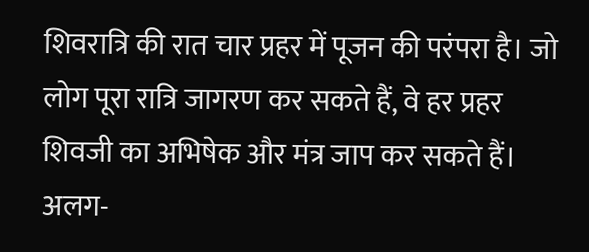शिवरात्रि की रात चार प्रहर में पूजन की परंपरा है। जो लोग पूरा रात्रि जागरण कर सकते हैं, वे हर प्रहर शिवजी का अभिषेक और मंत्र जाप कर सकते हैं। अलग-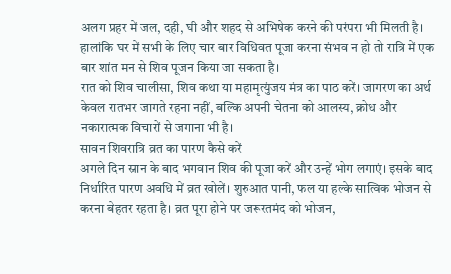अलग प्रहर में जल, दही, घी और शहद से अभिषेक करने की परंपरा भी मिलती है। हालांकि घर में सभी के लिए चार बार विधिवत पूजा करना संभव न हो तो रात्रि में एक बार शांत मन से शिव पूजन किया जा सकता है।
रात को शिव चालीसा, शिव कथा या महामृत्युंजय मंत्र का पाठ करें। जागरण का अर्थ केवल रातभर जागते रहना नहीं, बल्कि अपनी चेतना को आलस्य, क्रोध और नकारात्मक विचारों से जगाना भी है।
सावन शिवरात्रि व्रत का पारण कैसे करें
अगले दिन स्नान के बाद भगवान शिव की पूजा करें और उन्हें भोग लगाएं। इसके बाद निर्धारित पारण अवधि में व्रत खोलें। शुरुआत पानी, फल या हल्के सात्विक भोजन से करना बेहतर रहता है। व्रत पूरा होने पर जरूरतमंद को भोजन,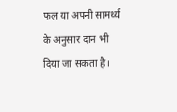फल या अपनी सामर्थ्य के अनुसार दान भी दिया जा सकता है।